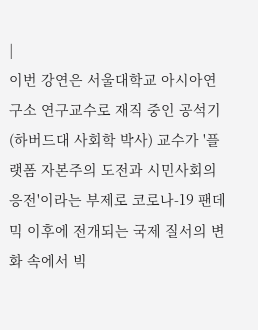|
이번 강연은 서울대학교 아시아연구소 연구교수로 재직 중인 공석기(하버드대 사회학 박사) 교수가 '플랫폼 자본주의 도전과 시민사회의 응전'이라는 부제로 코로나-19 팬데믹 이후에 전개되는 국제 질서의 변화 속에서 빅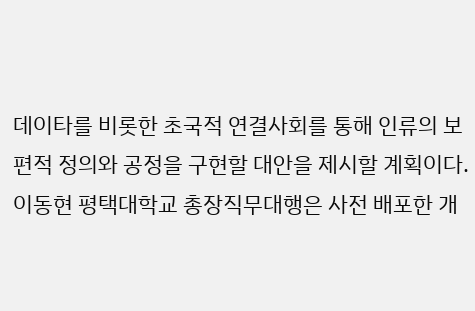데이타를 비롯한 초국적 연결사회를 통해 인류의 보편적 정의와 공정을 구현할 대안을 제시할 계획이다.
이동현 평택대학교 총장직무대행은 사전 배포한 개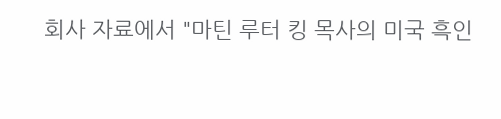회사 자료에서 "마틴 루터 킹 목사의 미국 흑인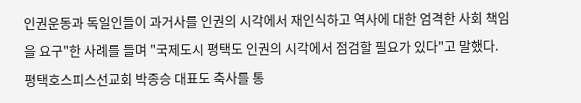인권운동과 독일인들이 과거사를 인권의 시각에서 재인식하고 역사에 대한 엄격한 사회 책임을 요구"한 사례를 들며 "국제도시 평택도 인권의 시각에서 점검할 필요가 있다"고 말했다.
평택호스피스선교회 박종승 대표도 축사를 통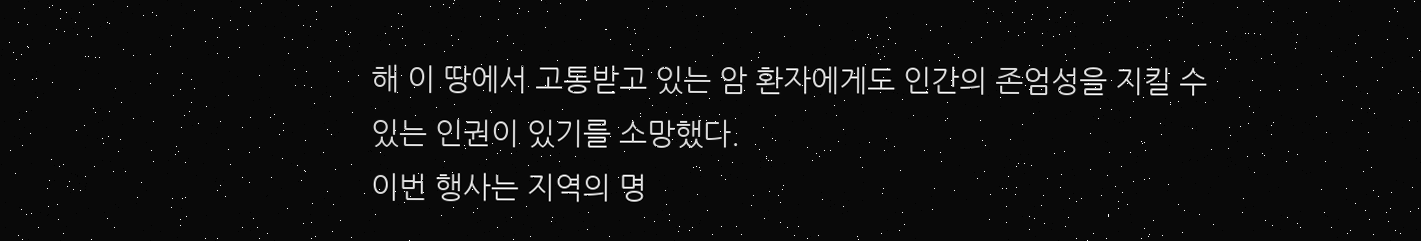해 이 땅에서 고통받고 있는 암 환자에게도 인간의 존엄성을 지킬 수 있는 인권이 있기를 소망했다.
이번 행사는 지역의 명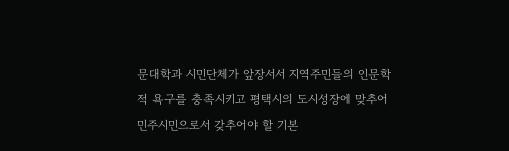문대학과 시민단체가 앞장서서 지역주민들의 인문학적 욕구를 충족시키고 평택시의 도시성장에 맞추어 민주시민으로서 갖추어야 할 기본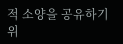적 소양을 공유하기 위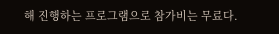해 진행하는 프로그램으로 참가비는 무료다.